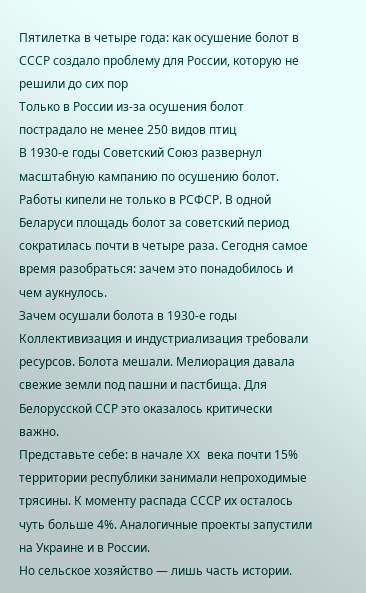Пятилетка в четыре года: как осушение болот в СССР создало проблему для России, которую не решили до сих пор
Только в России из-за осушения болот пострадало не менее 250 видов птиц
В 1930-е годы Советский Союз развернул масштабную кампанию по осушению болот. Работы кипели не только в РСФСР. В одной Беларуси площадь болот за советский период сократилась почти в четыре раза. Сегодня самое время разобраться: зачем это понадобилось и чем аукнулось.
Зачем осушали болота в 1930-е годы
Коллективизация и индустриализация требовали ресурсов. Болота мешали. Мелиорация давала свежие земли под пашни и пастбища. Для Белорусской ССР это оказалось критически важно.
Представьте себе: в начале XX века почти 15% территории республики занимали непроходимые трясины. К моменту распада СССР их осталось чуть больше 4%. Аналогичные проекты запустили на Украине и в России.
Но сельское хозяйство — лишь часть истории.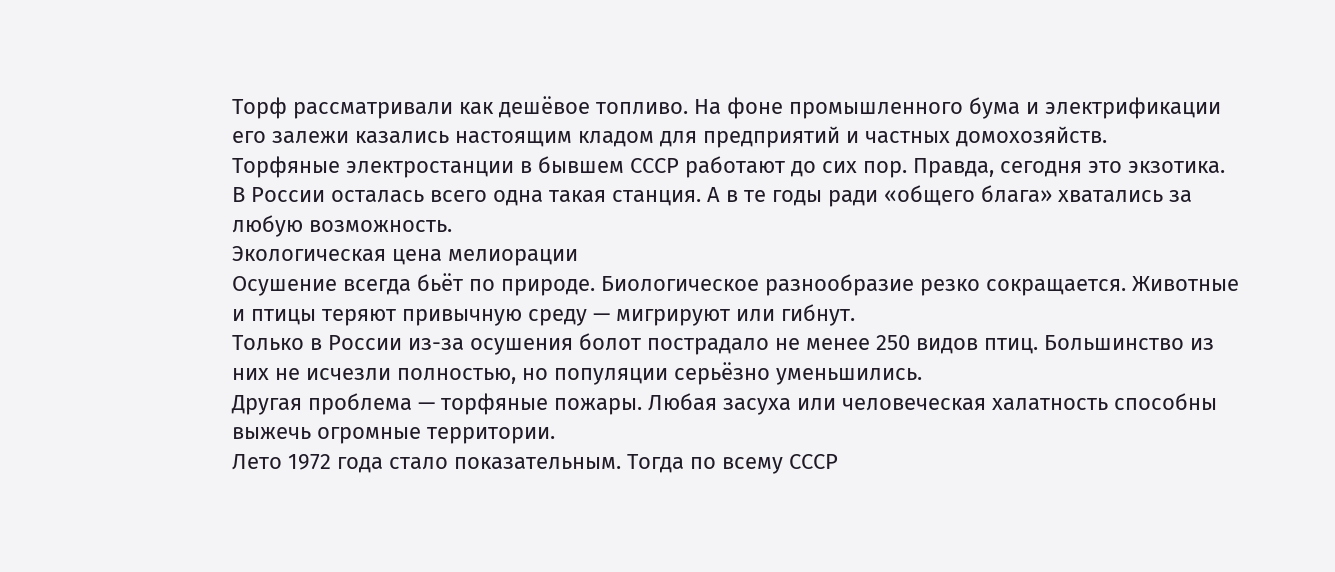Торф рассматривали как дешёвое топливо. На фоне промышленного бума и электрификации его залежи казались настоящим кладом для предприятий и частных домохозяйств.
Торфяные электростанции в бывшем СССР работают до сих пор. Правда, сегодня это экзотика. В России осталась всего одна такая станция. А в те годы ради «общего блага» хватались за любую возможность.
Экологическая цена мелиорации
Осушение всегда бьёт по природе. Биологическое разнообразие резко сокращается. Животные и птицы теряют привычную среду — мигрируют или гибнут.
Только в России из-за осушения болот пострадало не менее 250 видов птиц. Большинство из них не исчезли полностью, но популяции серьёзно уменьшились.
Другая проблема — торфяные пожары. Любая засуха или человеческая халатность способны выжечь огромные территории.
Лето 1972 года стало показательным. Тогда по всему СССР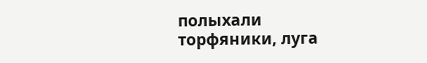полыхали торфяники, луга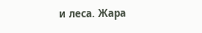и леса. Жара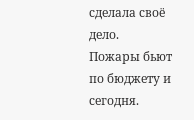сделала своё дело.
Пожары бьют по бюджету и сегодня.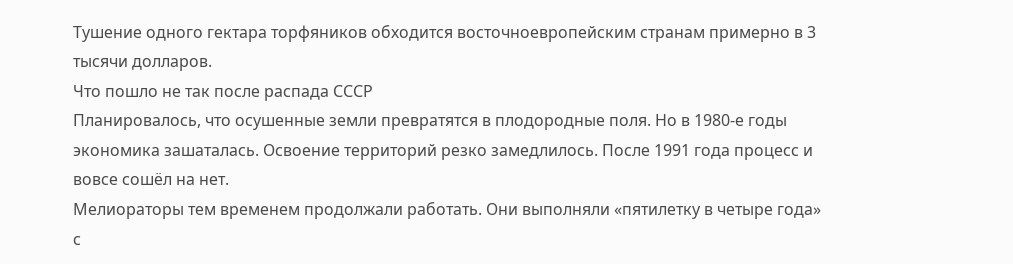Тушение одного гектара торфяников обходится восточноевропейским странам примерно в 3 тысячи долларов.
Что пошло не так после распада СССР
Планировалось, что осушенные земли превратятся в плодородные поля. Но в 1980-е годы экономика зашаталась. Освоение территорий резко замедлилось. После 1991 года процесс и вовсе сошёл на нет.
Мелиораторы тем временем продолжали работать. Они выполняли «пятилетку в четыре года» с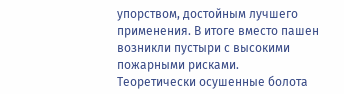упорством, достойным лучшего применения. В итоге вместо пашен возникли пустыри с высокими пожарными рисками.
Теоретически осушенные болота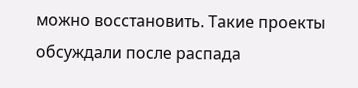можно восстановить. Такие проекты обсуждали после распада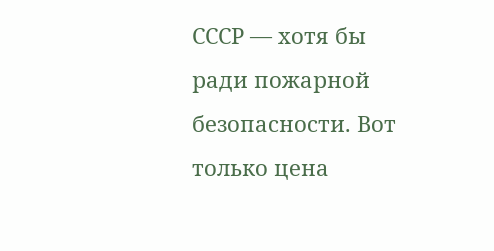СССР — хотя бы ради пожарной безопасности. Вот только цена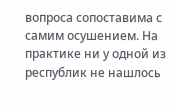вопроса сопоставима с самим осушением. На практике ни у одной из республик не нашлось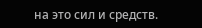на это сил и средств.